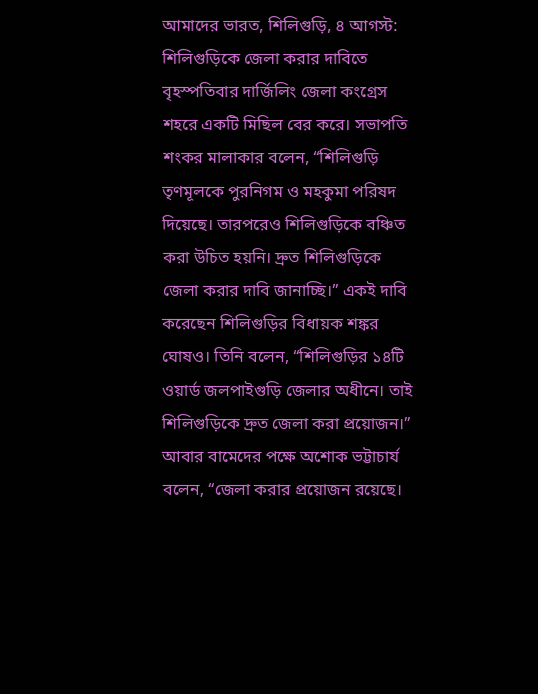আমাদের ভারত, শিলিগুড়ি, ৪ আগস্ট: শিলিগুড়িকে জেলা করার দাবিতে বৃহস্পতিবার দার্জিলিং জেলা কংগ্রেস শহরে একটি মিছিল বের করে। সভাপতি শংকর মালাকার বলেন, “শিলিগুড়ি তৃণমূলকে পুরনিগম ও মহকুমা পরিষদ দিয়েছে। তারপরেও শিলিগুড়িকে বঞ্চিত করা উচিত হয়নি। দ্রুত শিলিগুড়িকে জেলা করার দাবি জানাচ্ছি।” একই দাবি করেছেন শিলিগুড়ির বিধায়ক শঙ্কর ঘোষও। তিনি বলেন, “শিলিগুড়ির ১৪টি ওয়ার্ড জলপাইগুড়ি জেলার অধীনে। তাই শিলিগুড়িকে দ্রুত জেলা করা প্রয়োজন।”
আবার বামেদের পক্ষে অশোক ভট্টাচার্য বলেন, “জেলা করার প্রয়োজন রয়েছে।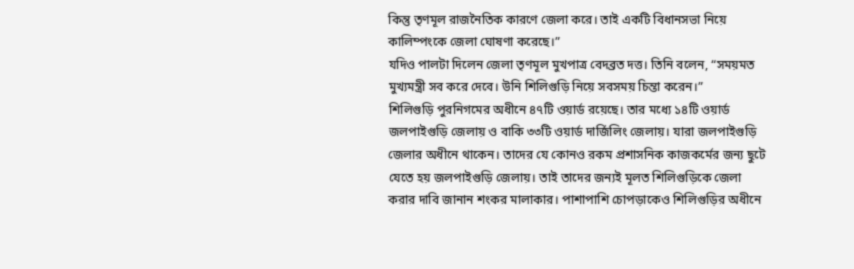কিন্তু তৃণমূল রাজনৈতিক কারণে জেলা করে। তাই একটি বিধানসভা নিয়ে কালিম্পংকে জেলা ঘোষণা করেছে।”
যদিও পালটা দিলেন জেলা তৃণমূল মুখপাত্র বেদব্রত দত্ত। তিনি বলেন, “সময়মত মুখ্যমন্ত্রী সব করে দেবে। উনি শিলিগুড়ি নিয়ে সবসময় চিন্তা করেন।”
শিলিগুড়ি পুরনিগমের অধীনে ৪৭টি ওয়ার্ড রয়েছে। তার মধ্যে ১৪টি ওয়ার্ড জলপাইগুড়ি জেলায় ও বাকি ৩৩টি ওয়ার্ড দার্জিলিং জেলায়। যারা জলপাইগুড়ি জেলার অধীনে থাকেন। তাদের যে কোনও রকম প্রশাসনিক কাজকর্মের জন্য ছুটে যেতে হয় জলপাইগুড়ি জেলায়। তাই তাদের জন্যই মূলত শিলিগুড়িকে জেলা করার দাবি জানান শংকর মালাকার। পাশাপাশি চোপড়াকেও শিলিগুড়ির অধীনে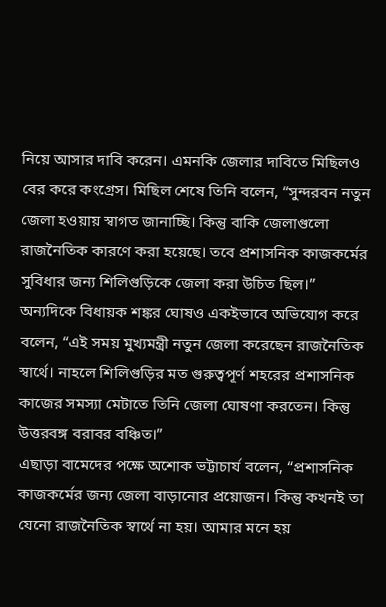নিয়ে আসার দাবি করেন। এমনকি জেলার দাবিতে মিছিলও বের করে কংগ্রেস। মিছিল শেষে তিনি বলেন, “সুন্দরবন নতুন জেলা হওয়ায় স্বাগত জানাচ্ছি। কিন্তু বাকি জেলাগুলো রাজনৈতিক কারণে করা হয়েছে। তবে প্রশাসনিক কাজকর্মের সুবিধার জন্য শিলিগুড়িকে জেলা করা উচিত ছিল।”
অন্যদিকে বিধায়ক শঙ্কর ঘোষও একইভাবে অভিযোগ করে বলেন, “এই সময় মুখ্যমন্ত্রী নতুন জেলা করেছেন রাজনৈতিক স্বার্থে। নাহলে শিলিগুড়ির মত গুরুত্বপূর্ণ শহরের প্রশাসনিক কাজের সমস্যা মেটাতে তিনি জেলা ঘোষণা করতেন। কিন্তু উত্তরবঙ্গ বরাবর বঞ্চিত।”
এছাড়া বামেদের পক্ষে অশোক ভট্টাচার্য বলেন, “প্রশাসনিক কাজকর্মের জন্য জেলা বাড়ানোর প্রয়োজন। কিন্তু কখনই তা যেনো রাজনৈতিক স্বার্থে না হয়। আমার মনে হয়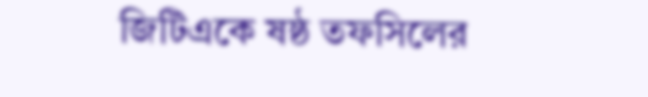জিটিএকে ষষ্ঠ তফসিলের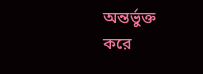অন্তর্ভুক্ত করে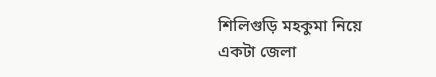শিলিগুড়ি মহকুমা নিয়ে একটা জেলা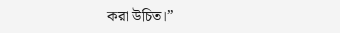করা উচিত।”